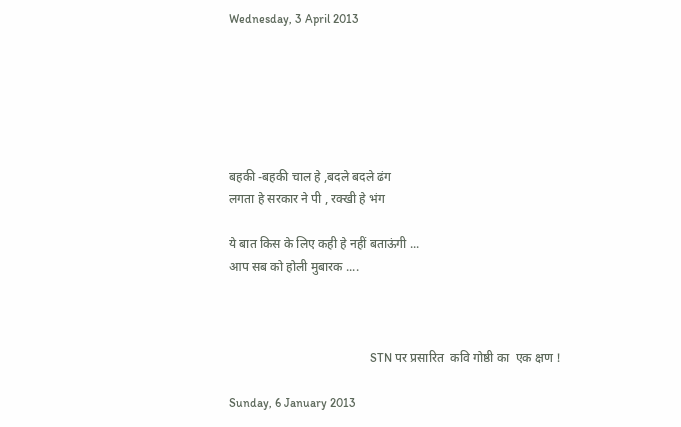Wednesday, 3 April 2013






बहकी -बहकी चाल हे ,बदले बदले ढंग
लगता हे सरकार ने पी , रक्खी हे भंग

ये बात किस के लिए कही हे नहीं बताऊंगी ...
आप सब को होली मुबारक ....



                                               STN पर प्रसारित  कवि गोष्ठी का  एक क्षण !

Sunday, 6 January 2013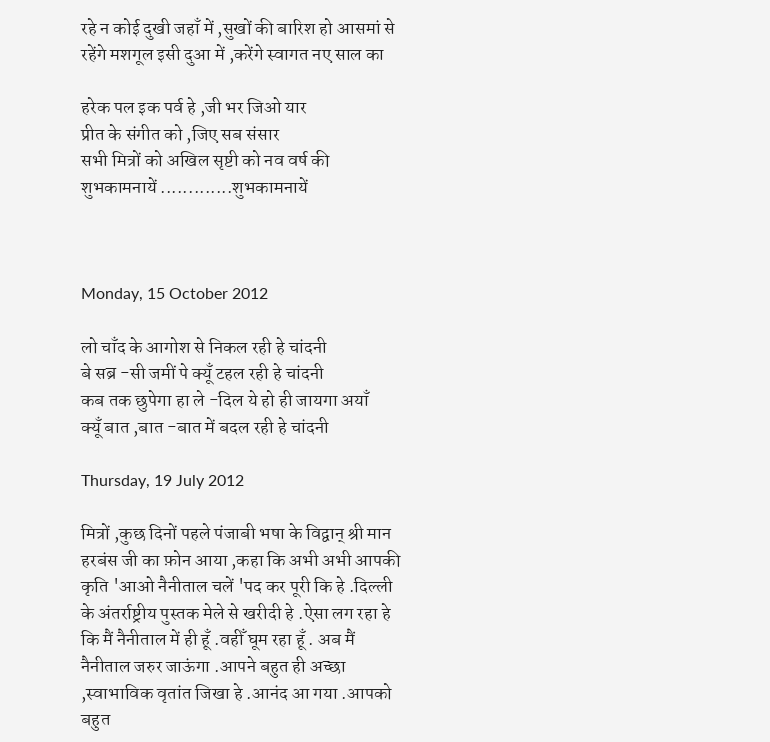रहे न कोई दुखी जहाँ में ,सुखों की बारिश हो आसमां से
रहेंगे मशगूल इसी दुआ में ,करेंगे स्वागत नए साल का

हरेक पल इक पर्व हे ,जी भर जिओ यार
प्रीत के संगीत को ,जिए सब संसार
सभी मित्रों को अखिल सृष्टी को नव वर्ष की शुभकामनायें .............शुभकामनायें



Monday, 15 October 2012

लो चाँद के आगोश से निकल रही हे चांदनी
बे सब्र -सी जमीं पे क्यूँ टहल रही हे चांदनी
कब तक छुपेगा हा ले -दिल ये हो ही जायगा अयाँ
क्यूँ बात ,बात -बात में बदल रही हे चांदनी

Thursday, 19 July 2012

मित्रों ,कुछ दिनों पहले पंजाबी भषा के विद्वान् श्री मान हरबंस जी का फ़ोन आया ,कहा कि अभी अभी आपकी कृति 'आओ नैनीताल चलें 'पद कर पूरी कि हे .दिल्ली के अंतर्राष्ट्रीय पुस्तक मेले से खरीदी हे .ऐसा लग रहा हे कि मैं नैनीताल में ही हूँ .वहीँ घूम रहा हूँ . अब मैं नैनीताल जरुर जाऊंगा .आपने बहुत ही अच्छा ,स्वाभाविक वृतांत जिखा हे .आनंद आ गया .आपको बहुत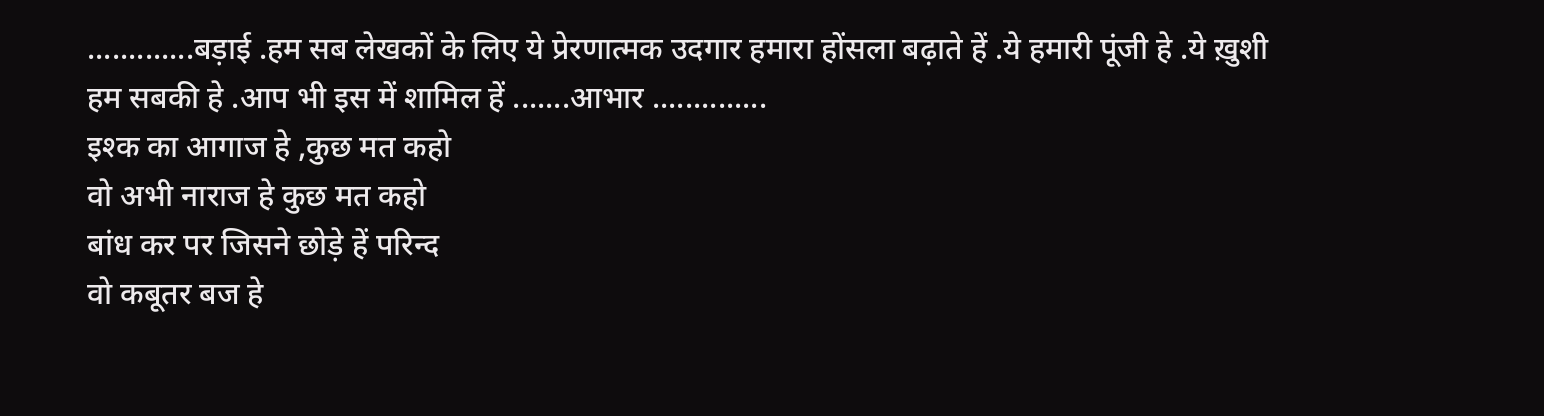.............बड़ाई .हम सब लेखकों के लिए ये प्रेरणात्मक उदगार हमारा होंसला बढ़ाते हें .ये हमारी पूंजी हे .ये ख़ुशी हम सबकी हे .आप भी इस में शामिल हें .......आभार ..............
इश्क का आगाज हे ,कुछ मत कहो
वो अभी नाराज हे कुछ मत कहो
बांध कर पर जिसने छोड़े हें परिन्द
वो कबूतर बज हे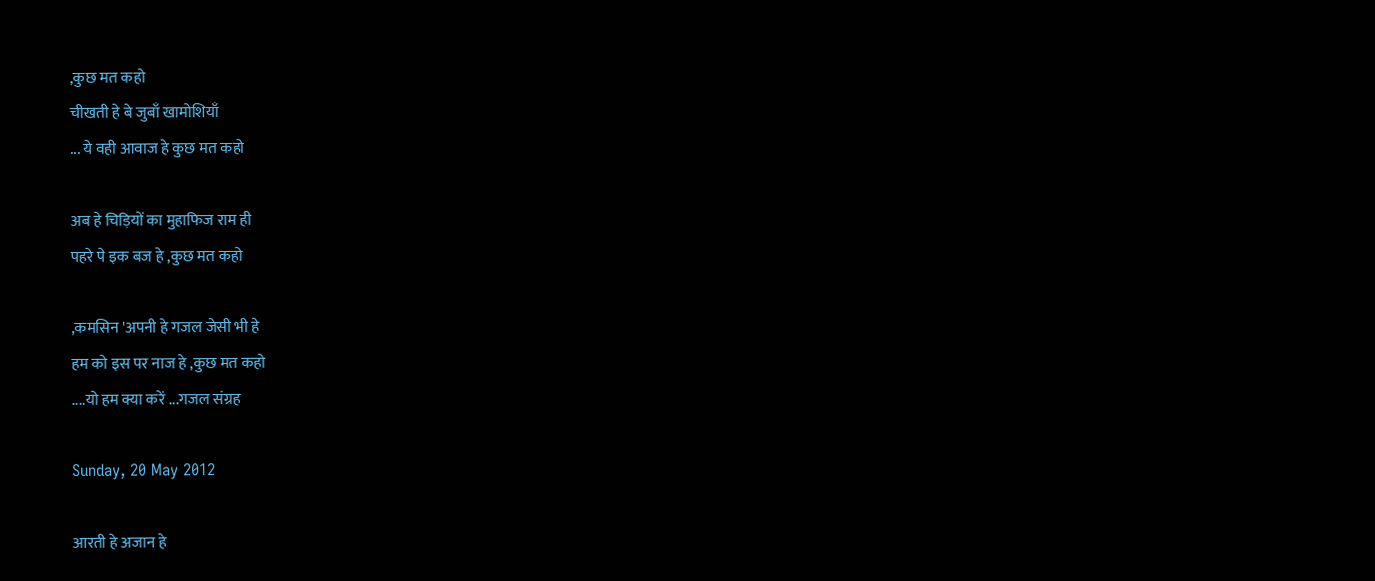,कुछ मत कहो
चीखती हे बे जुबाँ खामोशियाँ
... ये वही आवाज हे कुछ मत कहो

अब हे चिड़ियों का मुहाफिज राम ही
पहरे पे इक बज हे ,कुछ मत कहो

,कमसिन 'अपनी हे गजल जेसी भी हे
हम को इस पर नाज हे ,कुछ मत कहो
....यो हम क्या करें ...गजल संग्रह

Sunday, 20 May 2012

आरती हे अजान हे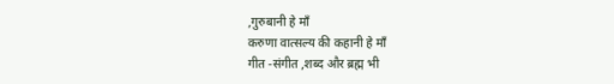,गुरुबानी हे माँ
करुणा वात्सल्य की कहानी हे माँ
गीत -संगीत ,शब्द और ब्रह्म भी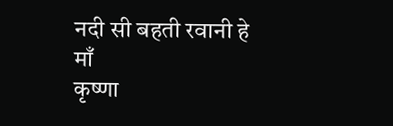नदी सी बहती रवानी हे माँ
कृष्णा